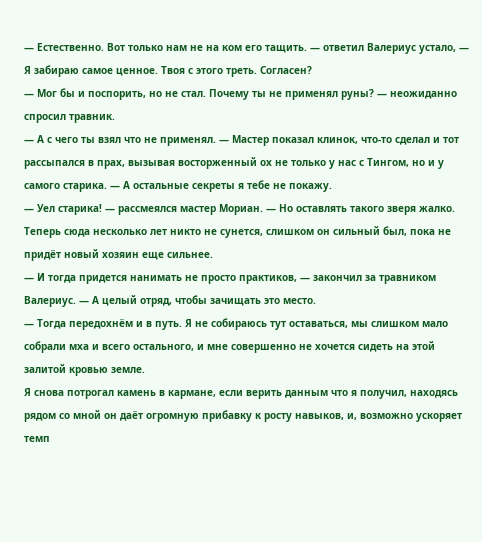— Естественно. Вот только нам не на ком его тащить. — ответил Валериус устало, — Я забираю самое ценное. Твоя с этого треть. Согласен?
— Мог бы и поспорить, но не стал. Почему ты не применял руны? — неожиданно спросил травник.
— А с чего ты взял что не применял. — Мастер показал клинок, что-то сделал и тот рассыпался в прах, вызывая восторженный ох не только у нас с Тингом, но и у самого старика. — А остальные секреты я тебе не покажу.
— Уел старика! — рассмеялся мастер Мориан. — Но оставлять такого зверя жалко. Теперь сюда несколько лет никто не сунется, слишком он сильный был, пока не придёт новый хозяин еще сильнее.
— И тогда придется нанимать не просто практиков, — закончил за травником Валериус. — А целый отряд, чтобы зачищать это место.
— Тогда передохнём и в путь. Я не собираюсь тут оставаться, мы слишком мало собрали мха и всего остального, и мне совершенно не хочется сидеть на этой залитой кровью земле.
Я снова потрогал камень в кармане, если верить данным что я получил, находясь рядом со мной он даёт огромную прибавку к росту навыков, и, возможно ускоряет темп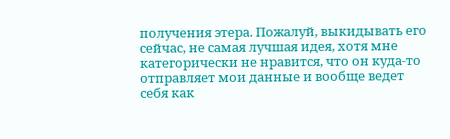получения этера. Пожалуй, выкидывать его сейчас, не самая лучшая идея, хотя мне категорически не нравится, что он куда-то отправляет мои данные и вообще ведет себя как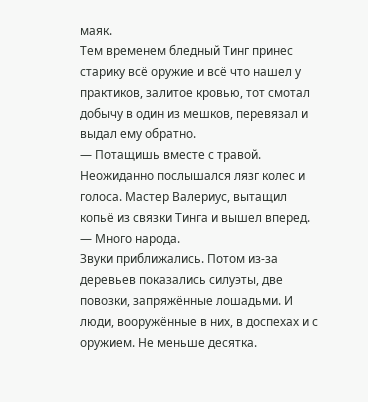маяк.
Тем временем бледный Тинг принес старику всё оружие и всё что нашел у практиков, залитое кровью, тот смотал добычу в один из мешков, перевязал и выдал ему обратно.
— Потащишь вместе с травой.
Неожиданно послышался лязг колес и голоса. Мастер Валериус, вытащил копьё из связки Тинга и вышел вперед.
— Много народа.
Звуки приближались. Потом из-за деревьев показались силуэты, две повозки, запряжённые лошадьми. И люди, вооружённые в них, в доспехах и с оружием. Не меньше десятка.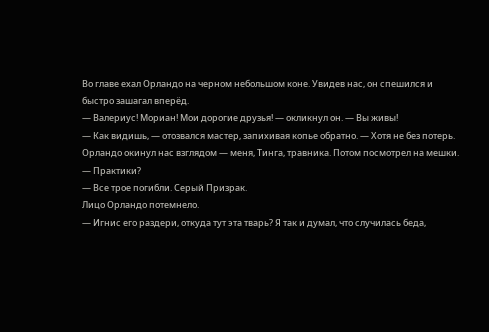Во главе ехал Орландо на черном небольшом коне. Увидев нас, он спешился и быстро зашагал вперёд.
— Валериус! Мориан! Мои дорогие друзья! — окликнул он. — Вы живы!
— Как видишь, — отозвался мастер, запихивая копье обратно. — Хотя не без потерь.
Орландо окинул нас взглядом — меня, Тинга, травника. Потом посмотрел на мешки.
— Практики?
— Все трое погибли. Серый Призрак.
Лицо Орландо потемнело.
— Игнис его раздери, откуда тут эта тварь? Я так и думал, что случилась беда,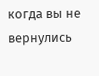когда вы не вернулись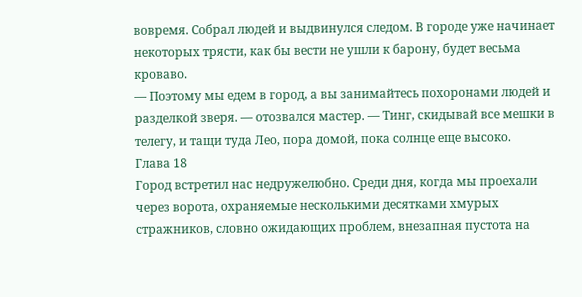вовремя. Собрал людей и выдвинулся следом. В городе уже начинает некоторых трясти, как бы вести не ушли к барону, будет весьма кроваво.
— Поэтому мы едем в город, а вы занимайтесь похоронами людей и разделкой зверя. — отозвался мастер. — Тинг, скидывай все мешки в телегу, и тащи туда Лео, пора домой, пока солнце еще высоко.
Глава 18
Город встретил нас недружелюбно. Среди дня, когда мы проехали через ворота, охраняемые несколькими десятками хмурых стражников, словно ожидающих проблем, внезапная пустота на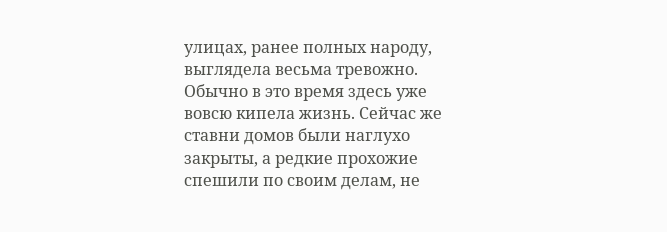улицах, ранее полных народу, выглядела весьма тревожно.
Обычно в это время здесь уже вовсю кипела жизнь. Сейчас же ставни домов были наглухо закрыты, а редкие прохожие спешили по своим делам, не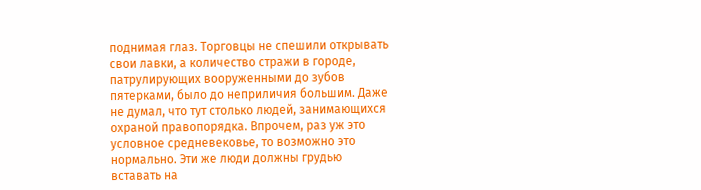поднимая глаз. Торговцы не спешили открывать свои лавки, а количество стражи в городе, патрулирующих вооруженными до зубов пятерками, было до неприличия большим. Даже не думал, что тут столько людей, занимающихся охраной правопорядка. Впрочем, раз уж это условное средневековье, то возможно это нормально. Эти же люди должны грудью вставать на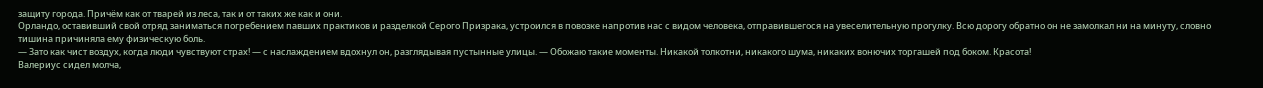защиту города. Причём как от тварей из леса, так и от таких же как и они.
Орландо, оставивший свой отряд заниматься погребением павших практиков и разделкой Серого Призрака, устроился в повозке напротив нас с видом человека, отправившегося на увеселительную прогулку. Всю дорогу обратно он не замолкал ни на минуту, словно тишина причиняла ему физическую боль.
— Зато как чист воздух, когда люди чувствуют страх! — с наслаждением вдохнул он, разглядывая пустынные улицы. — Обожаю такие моменты. Никакой толкотни, никакого шума, никаких вонючих торгашей под боком. Красота!
Валериус сидел молча,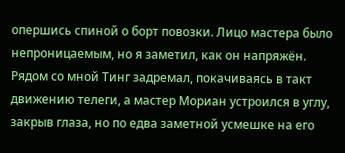опершись спиной о борт повозки. Лицо мастера было непроницаемым, но я заметил, как он напряжён. Рядом со мной Тинг задремал, покачиваясь в такт движению телеги, а мастер Мориан устроился в углу, закрыв глаза, но по едва заметной усмешке на его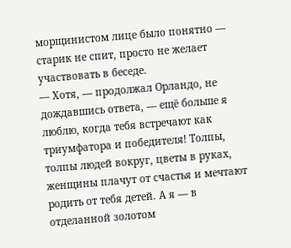морщинистом лице было понятно — старик не спит, просто не желает участвовать в беседе.
— Хотя, — продолжал Орландо, не дождавшись ответа, — ещё больше я люблю, когда тебя встречают как триумфатора и победителя! Толпы, толпы людей вокруг, цветы в руках, женщины плачут от счастья и мечтают родить от тебя детей. А я — в отделанной золотом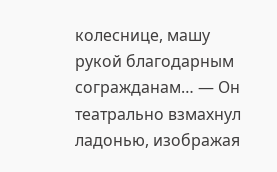колеснице, машу рукой благодарным согражданам… — Он театрально взмахнул ладонью, изображая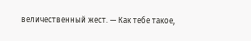величественный жест. — Как тебе такое,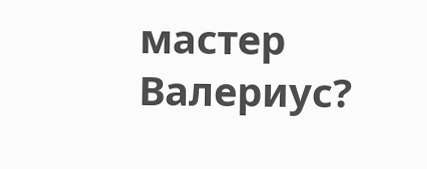мастер Валериус?